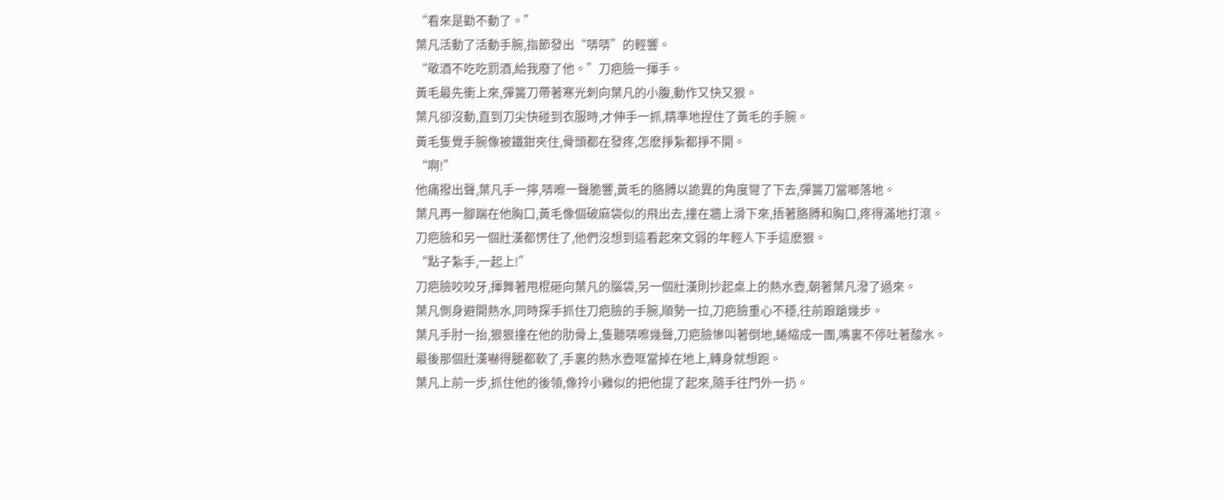“看來是勸不動了。”
葉凡活動了活動手腕,指節發出“哢哢”的輕響。
“敬酒不吃吃罰酒,給我廢了他。”刀疤臉一揮手。
黃毛最先衝上來,彈簧刀帶著寒光刺向葉凡的小腹,動作又快又狠。
葉凡卻沒動,直到刀尖快碰到衣服時,才伸手一抓,精準地捏住了黃毛的手腕。
黃毛隻覺手腕像被鐵鉗夾住,骨頭都在發疼,怎麽掙紮都掙不開。
“啊!”
他痛撥出聲,葉凡手一擰,哢嚓一聲脆響,黃毛的胳膊以詭異的角度彎了下去,彈簧刀當啷落地。
葉凡再一腳踹在他胸口,黃毛像個破麻袋似的飛出去,撞在牆上滑下來,捂著胳膊和胸口,疼得滿地打滾。
刀疤臉和另一個壯漢都愣住了,他們沒想到這看起來文弱的年輕人下手這麽狠。
“點子紮手,一起上!”
刀疤臉咬咬牙,揮舞著甩棍砸向葉凡的腦袋,另一個壯漢則抄起桌上的熱水壺,朝著葉凡潑了過來。
葉凡側身避開熱水,同時探手抓住刀疤臉的手腕,順勢一拉,刀疤臉重心不穩,往前踉蹌幾步。
葉凡手肘一抬,狠狠撞在他的肋骨上,隻聽哢嚓幾聲,刀疤臉慘叫著倒地,蜷縮成一團,嘴裏不停吐著酸水。
最後那個壯漢嚇得腿都軟了,手裏的熱水壺哐當掉在地上,轉身就想跑。
葉凡上前一步,抓住他的後領,像拎小雞似的把他提了起來,隨手往門外一扔。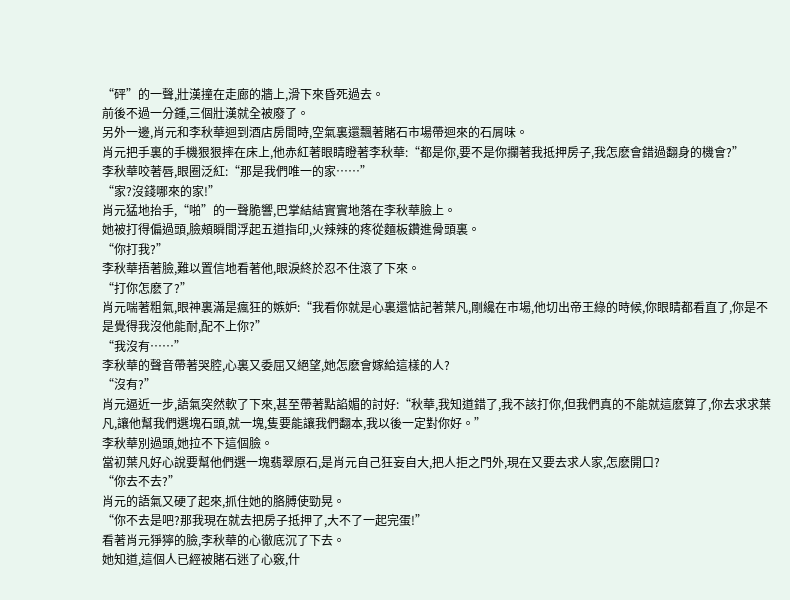“砰”的一聲,壯漢撞在走廊的牆上,滑下來昏死過去。
前後不過一分鍾,三個壯漢就全被廢了。
另外一邊,肖元和李秋華迴到酒店房間時,空氣裏還飄著賭石市場帶迴來的石屑味。
肖元把手裏的手機狠狠摔在床上,他赤紅著眼睛瞪著李秋華:“都是你,要不是你攔著我抵押房子,我怎麽會錯過翻身的機會?”
李秋華咬著唇,眼圈泛紅:“那是我們唯一的家……”
“家?沒錢哪來的家!”
肖元猛地抬手,“啪”的一聲脆響,巴掌結結實實地落在李秋華臉上。
她被打得偏過頭,臉頰瞬間浮起五道指印,火辣辣的疼從麵板鑽進骨頭裏。
“你打我?”
李秋華捂著臉,難以置信地看著他,眼淚終於忍不住滾了下來。
“打你怎麽了?”
肖元喘著粗氣,眼神裏滿是瘋狂的嫉妒:“我看你就是心裏還惦記著葉凡,剛纔在市場,他切出帝王綠的時候,你眼睛都看直了,你是不是覺得我沒他能耐,配不上你?”
“我沒有……”
李秋華的聲音帶著哭腔,心裏又委屈又絕望,她怎麽會嫁給這樣的人?
“沒有?”
肖元逼近一步,語氣突然軟了下來,甚至帶著點諂媚的討好:“秋華,我知道錯了,我不該打你,但我們真的不能就這麽算了,你去求求葉凡,讓他幫我們選塊石頭,就一塊,隻要能讓我們翻本,我以後一定對你好。”
李秋華別過頭,她拉不下這個臉。
當初葉凡好心說要幫他們選一塊翡翠原石,是肖元自己狂妄自大,把人拒之門外,現在又要去求人家,怎麽開口?
“你去不去?”
肖元的語氣又硬了起來,抓住她的胳膊使勁晃。
“你不去是吧?那我現在就去把房子抵押了,大不了一起完蛋!”
看著肖元猙獰的臉,李秋華的心徹底沉了下去。
她知道,這個人已經被賭石迷了心竅,什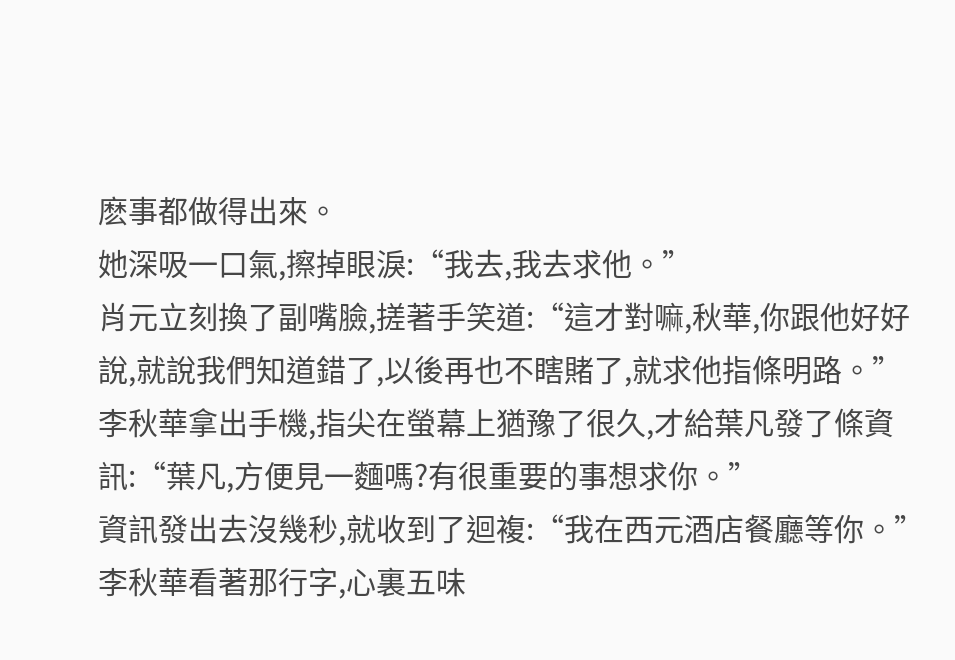麽事都做得出來。
她深吸一口氣,擦掉眼淚:“我去,我去求他。”
肖元立刻換了副嘴臉,搓著手笑道:“這才對嘛,秋華,你跟他好好說,就說我們知道錯了,以後再也不瞎賭了,就求他指條明路。”
李秋華拿出手機,指尖在螢幕上猶豫了很久,才給葉凡發了條資訊:“葉凡,方便見一麵嗎?有很重要的事想求你。”
資訊發出去沒幾秒,就收到了迴複:“我在西元酒店餐廳等你。”
李秋華看著那行字,心裏五味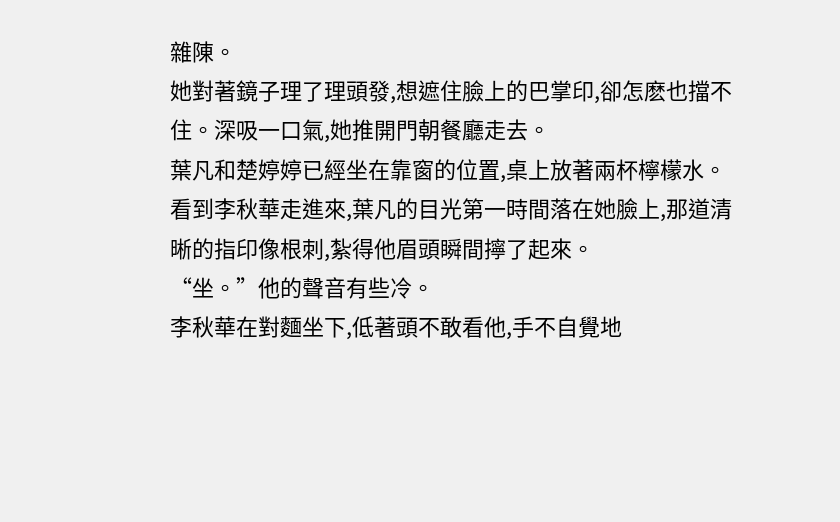雜陳。
她對著鏡子理了理頭發,想遮住臉上的巴掌印,卻怎麽也擋不住。深吸一口氣,她推開門朝餐廳走去。
葉凡和楚婷婷已經坐在靠窗的位置,桌上放著兩杯檸檬水。
看到李秋華走進來,葉凡的目光第一時間落在她臉上,那道清晰的指印像根刺,紮得他眉頭瞬間擰了起來。
“坐。”他的聲音有些冷。
李秋華在對麵坐下,低著頭不敢看他,手不自覺地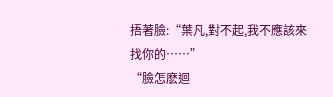捂著臉:“葉凡,對不起,我不應該來找你的……”
“臉怎麽迴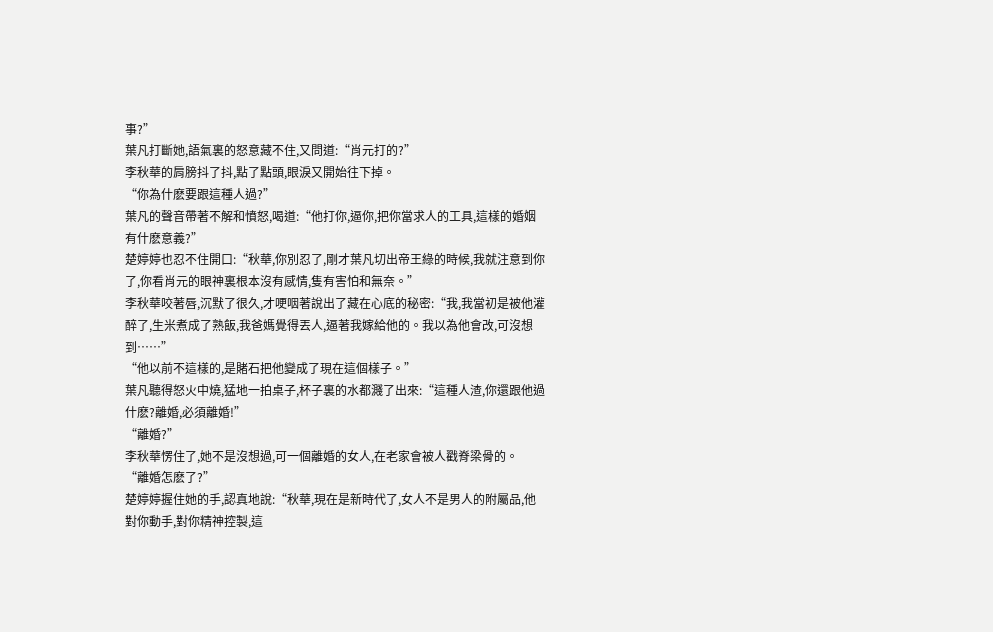事?”
葉凡打斷她,語氣裏的怒意藏不住,又問道:“肖元打的?”
李秋華的肩膀抖了抖,點了點頭,眼淚又開始往下掉。
“你為什麽要跟這種人過?”
葉凡的聲音帶著不解和憤怒,喝道:“他打你,逼你,把你當求人的工具,這樣的婚姻有什麽意義?”
楚婷婷也忍不住開口:“秋華,你別忍了,剛才葉凡切出帝王綠的時候,我就注意到你了,你看肖元的眼神裏根本沒有感情,隻有害怕和無奈。”
李秋華咬著唇,沉默了很久,才哽咽著說出了藏在心底的秘密:“我,我當初是被他灌醉了,生米煮成了熟飯,我爸媽覺得丟人,逼著我嫁給他的。我以為他會改,可沒想到……”
“他以前不這樣的,是賭石把他變成了現在這個樣子。”
葉凡聽得怒火中燒,猛地一拍桌子,杯子裏的水都濺了出來:“這種人渣,你還跟他過什麽?離婚,必須離婚!”
“離婚?”
李秋華愣住了,她不是沒想過,可一個離婚的女人,在老家會被人戳脊梁骨的。
“離婚怎麽了?”
楚婷婷握住她的手,認真地說:“秋華,現在是新時代了,女人不是男人的附屬品,他對你動手,對你精神控製,這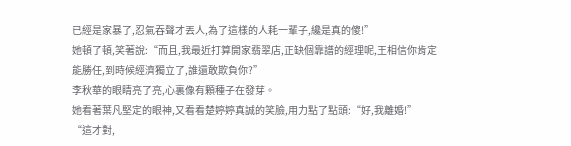已經是家暴了,忍氣吞聲才丟人,為了這樣的人耗一輩子,纔是真的傻!”
她頓了頓,笑著說:“而且,我最近打算開家翡翠店,正缺個靠譜的經理呢,王相信你肯定能勝任,到時候經濟獨立了,誰還敢欺負你?”
李秋華的眼睛亮了亮,心裏像有顆種子在發芽。
她看著葉凡堅定的眼神,又看看楚婷婷真誠的笑臉,用力點了點頭:“好,我離婚!”
“這才對,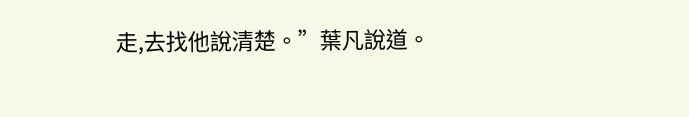走,去找他說清楚。”葉凡說道。